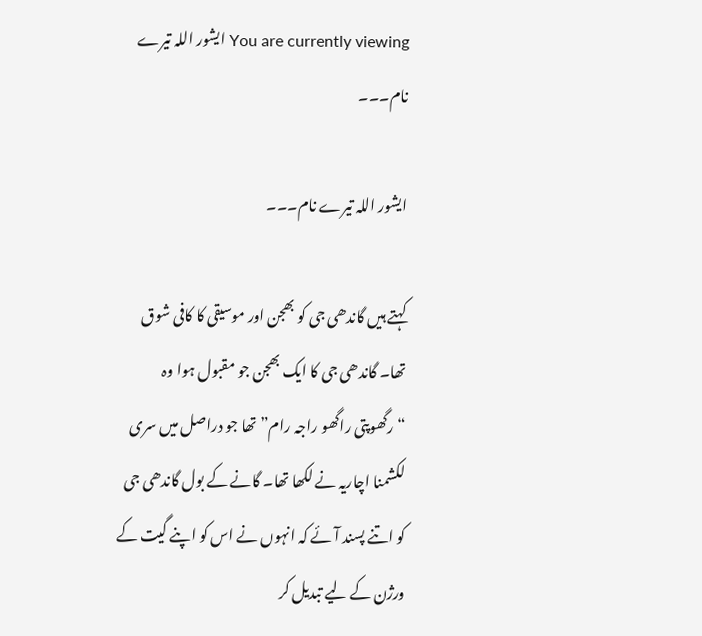You are currently viewing ایشور اللہ تیرے نام۔۔۔

ایشور اللہ تیرے نام۔۔۔

کہتے ہیں گاندھی جی کو بھجن اور موسیقی کا کافی شوق تھا۔ گاندھی جی کا ایک بھجن جو مقبول ہوا وہ “رگھوپتی راگھو راجہ رام”تھا جو دراصل میں سری لکشمنا اچاریہ نے لکھا تھا۔ گانے کے بول گاندھی جی کو اتنے پسند آئے کہ انہوں نے اس کو اپنے گیت کے ورژن کے لیے تبدیل کر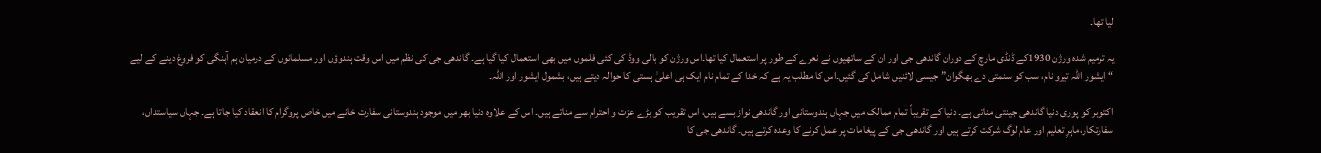لیا تھا۔

یہ ترمیم شدہ ورژن 1930کے ڈنڈی مارچ کے دوران گاندھی جی اور ان کے ساتھیوں نے نعرے کے طور پر استعمال کیا تھا۔اس ورژن کو بالی ووڈ کی کئی فلموں میں بھی استعمال کیا گیا ہے۔ گاندھی جی کی نظم میں اس وقت ہندوؤں اور مسلمانوں کے درمیان ہم آہنگی کو فروغ دینے کے لیے “ایشور اللہ تیرو نام، سب کو سنمتی دے بھگوان”جیسی لائنیں شامل کی گئیں۔اس کا مطلب یہ ہے کہ خدا کے تمام نام ایک ہی اعلیٰ ہستی کا حوالہ دیتے ہیں، بشمول ایشور اور اللہ۔

اکتوبر کو پوری دنیا گاندھی جینتی مناتی ہے۔ دنیا کے تقریباً تمام ممالک میں جہاں ہندوستانی اور گاندھی نواز بسے ہیں، اس تقریب کو بڑے عزت و احترام سے مناتے ہیں۔ اس کے علاوہ دنیا بھر میں موجود ہندوستانی سفارت خانے میں خاص پروگرام کا انعقاد کیا جاتا ہے۔ جہاں سیاستداں، سفارتکار،ماہرِ تعلیم اور عام لوگ شرکت کرتے ہیں اور گاندھی جی کے پیغامات پر عمل کرنے کا وعدہ کرتے ہیں۔ گاندھی جی کا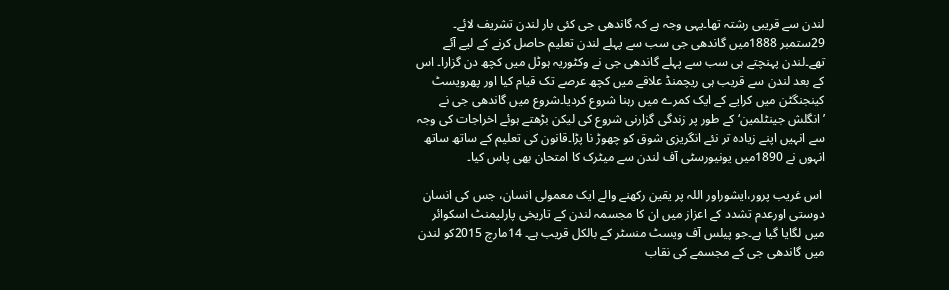لندن سے قریبی رشتہ تھا۔یہی وجہ ہے کہ گاندھی جی کئی بار لندن تشریف لائے۔ 29ستمبر 1888میں گاندھی جی سب سے پہلے لندن تعلیم حاصل کرنے کے لیے آئے تھے۔لندن پہنچتے ہی سب سے پہلے گاندھی جی نے وکٹوریہ ہوٹل میں کچھ دن گزارا۔ اس کے بعد لندن سے قریب ہی ریچمنڈ علاقے میں کچھ عرصے تک قیام کیا اور پھرویسٹ کینجنگٹن میں کرایے کے ایک کمرے میں رہنا شروع کردیا۔شروع میں گاندھی جی نے ’انگلش جینٹلمین‘ کے طور پر زندگی گزارنی شروع کی لیکن بڑھتے ہوئے اخراجات کی وجہ سے انہیں اپنے زیادہ تر نئے انگریزی شوق کو چھوڑ نا پڑا۔قانون کی تعلیم کے ساتھ ساتھ انہوں نے 1890میں یونیورسٹی آف لندن سے میٹرک کا امتحان بھی پاس کیا۔

 اس غریب پرور،ایشوراور اللہ پر یقین رکھنے والے ایک معمولی انسان، جس کی انسان دوستی اورعدم تشدد کے اعزاز میں ان کا مجسمہ لندن کے تاریخی پارلیمنٹ اسکوائر میں لگایا گیا ہے۔جو پیلس آف ویسٹ منسٹر کے بالکل قریب ہے۔ 14مارچ 2015کو لندن میں گاندھی جی کے مجسمے کی نقاب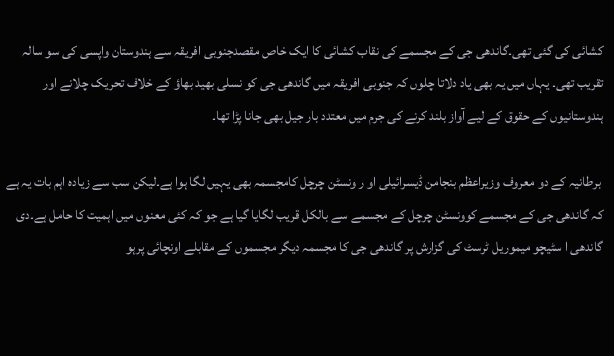کشائی کی گئی تھی۔گاندھی جی کے مجسمے کی نقاب کشائی کا ایک خاص مقصدجنوبی افریقہ سے ہندوستان واپسی کی سو سالہ تقریب تھی۔ یہاں میں یہ بھی یاد دلاتا چلوں کہ جنوبی افریقہ میں گاندھی جی کو نسلی بھید بھاؤ کے خلاف تحریک چلانے اور ہندوستانیوں کے حقوق کے لیے آواز بلند کرنے کی جرم میں معتدد بار جیل بھی جانا پڑا تھا۔

 برطانیہ کے دو معروف وزیراعظم بنجامن ڈیسرائیلی او ر ونسٹن چرچل کامجسمہ بھی یہیں لگا ہوا ہے۔لیکن سب سے زیادہ اہم بات یہ ہے کہ گاندھی جی کے مجسمے کوونسٹن چرچل کے مجسمے سے بالکل قریب لگایا گیا ہے جو کہ کئی معنوں میں اہمیت کا حامل ہے۔دی گاندھی ا سٹیچو میموریل ٹرسٹ کی گزارش پر گاندھی جی کا مجسمہ دیگر مجسموں کے مقابلے اونچائی پرہو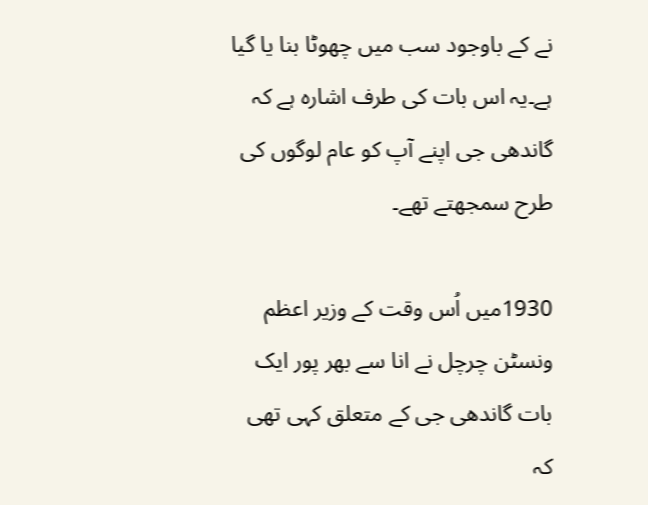نے کے باوجود سب میں چھوٹا بنا یا گیا ہے۔یہ اس بات کی طرف اشارہ ہے کہ گاندھی جی اپنے آپ کو عام لوگوں کی طرح سمجھتے تھے۔

1930میں اُس وقت کے وزیر اعظم ونسٹن چرچل نے انا سے بھر پور ایک بات گاندھی جی کے متعلق کہی تھی کہ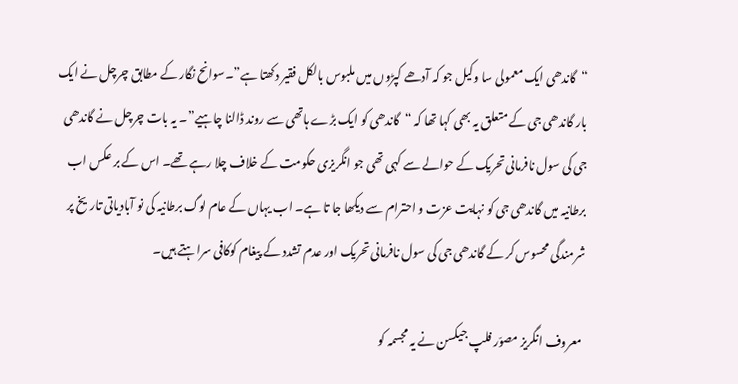“گاندھی ایک معمولی سا وکیل جو کہ آدھے کپڑوں میں ملبوس بالکل فقیر دکھتا ہے”۔سوانح نگار کے مطابق چرچل نے ایک بار گاندھی جی کے متعلق یہ بھی کہا تھا کہ “گاندھی کو ایک بڑے ہاتھی سے روند ڈالنا چاہیے”۔ یہ بات چرچل نے گاندھی جی کی سول نافرمانی تحریک کے حوالے سے کہی تھی جو انگریزی حکومت کے خلاف چلا رہے تھے۔ اس کے بر عکس اب برطانیہ میں گاندھی جی کو نہایت عزت و احترام سے دیکھا جا تا ہے۔ اب یہاں کے عام لوگ برطانیہ کی نو آبادیاتی تاریخ پر شرمندگی محسوس کر کے گاندھی جی کی سول نافرمانی تحریک اور عدم تشدد کے پیغام کوکافی سراہتے ہیں۔

 معروف انگریز مصوّر فلپ جیکسن نے یہ مجسمہ کو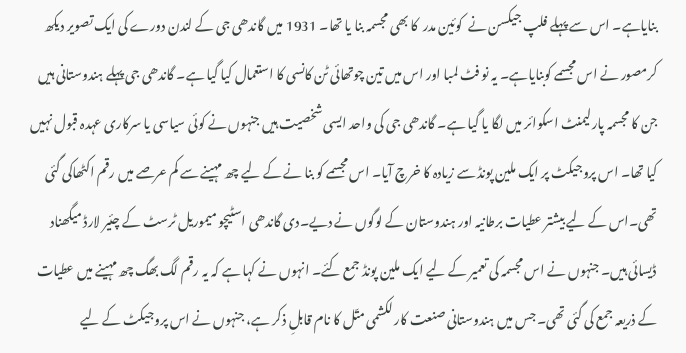بنایاہے۔ اس سے پہلے فلپ جیکسن نے  کوئین مدر  کا بھی مجسمہ بنا یا تھا۔ 1931 میں گاندھی جی کے لندن دورے کی ایک تصویر دیکھ کرمصور نے اس مجسمے کوبنایاہے۔ یہ نو فٹ لمبا اور اس میں تین چوتھائی ٹن کانسی کا استعمال کیا گیا ہے۔ گاندھی جی پہلے ہندوستانی ہیں جن کا مجسمہ پارلیمنٹ اسکوائر میں لگا یا گیا ہے۔ گاندھی جی کی واحد ایسی شخصیت ہیں جنہوں نے کوئی سیاسی یا سرکاری عہدہ قبول نہیں کیا تھا۔ اس پروجیکٹ پر ایک ملین پونڈ سے زیادہ کا خرچ آیا۔ اس مجسمے کو بنا نے کے لیے چھ مہینے سے کم عرصے میں رقم اکٹھاکی گئی تھی۔اس کے لیے بیشتر عطیات برطانیہ اور ہندوستان کے لوگوں نے دیے۔دی گاندھی اسٹیچو میموریل ٹرسٹ کے چئیر لارڈ میگھناد ڈیسائی ہیں۔ جنہوں نے اس مجسمہ کی تعمیر کے لیے ایک ملین پونڈ جمع کئے۔ انہوں نے کہا ہے کہ یہ رقم لگ بھگ چھ مہینے میں عطیات کے ذریعہ جمع کی گئی تھی۔ جس میں ہندوستانی صنعت کار لکشمی متّل کا نام قابلِ ذکر ہے، جنہوں نے اس پروجیکٹ کے لیے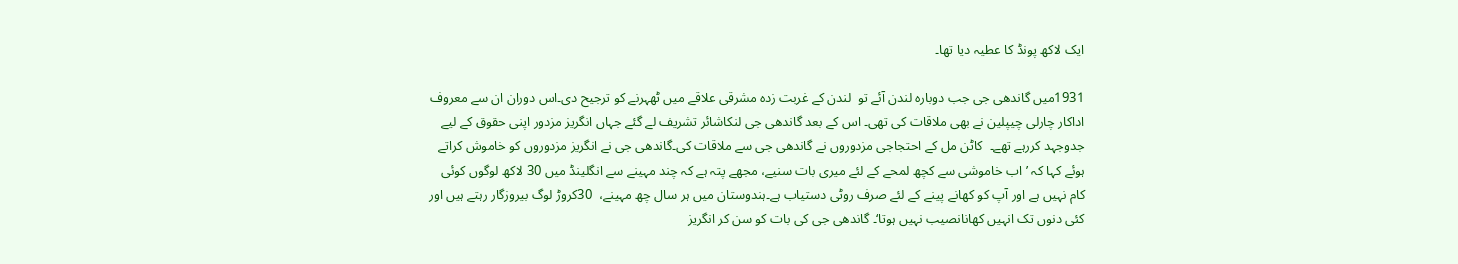ایک لاکھ پونڈ کا عطیہ دیا تھا۔

1931میں گاندھی جی جب دوبارہ لندن آئے تو  لندن کے غربت زدہ مشرقی علاقے میں ٹھہرنے کو ترجیح دی۔اس دوران ان سے معروف اداکار چارلی چیپلین نے بھی ملاقات کی تھی۔ اس کے بعد گاندھی جی لنکاشائر تشریف لے گئے جہاں انگریز مزدور اپنی حقوق کے لیے جدوجہد کررہے تھے۔  کاٹن مل کے احتجاجی مزدوروں نے گاندھی جی سے ملاقات کی۔گاندھی جی نے انگریز مزدوروں کو خاموش کراتے ہوئے کہا کہ ’اب خاموشی سے کچھ لمحے کے لئے میری بات سنیے، مجھے پتہ ہے کہ چند مہینے سے انگلینڈ میں 30 لاکھ لوگوں کوئی کام نہیں ہے اور آپ کو کھانے پینے کے لئے صرف روٹی دستیاب ہے۔ہندوستان میں ہر سال چھ مہینے،  30کروڑ لوگ بیروزگار رہتے ہیں اور کئی دنوں تک انہیں کھانانصیب نہیں ہوتا‘۔ گاندھی جی کی بات کو سن کر انگریز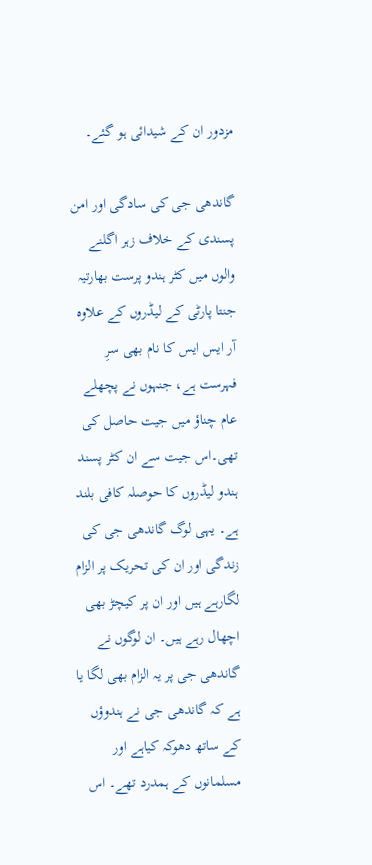مزدور ان کے شیدائی ہو گئے۔

گاندھی جی کی سادگی اور امن پسندی کے خلاف زہر اگلنے والوں میں کٹر ہندو پرست بھارتیہ جنتا پارٹی کے لیڈروں کے علاوہ آر ایس ایس کا نام بھی سرِ فہرست ہے، جنہوں نے پچھلے عام چناؤ میں جیت حاصل کی تھی۔اس جیت سے ان کٹر پسند ہندو لیڈروں کا حوصلہ کافی بلند ہے۔ یہی لوگ گاندھی جی کی زندگی اور ان کی تحریک پر الزام لگارہے ہیں اور ان پر کیچڑ بھی اچھال رہے ہیں۔ ان لوگوں نے گاندھی جی پر یہ الزام بھی لگا یا ہے کہ گاندھی جی نے ہندوؤں کے ساتھ دھوکہ کیاہے اور مسلمانوں کے ہمدرد تھے۔ اس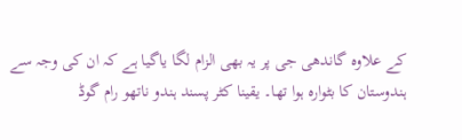کے علاوہ گاندھی جی پر یہ بھی الزام لگا یاگیا ہے کہ ان کی وجہ سے ہندوستان کا بٹوارہ ہوا تھا۔ یقینا کٹر پسند ہندو ناتھو رام گوڈ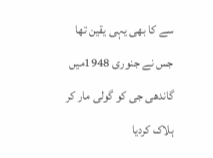سے کا بھی یہی یقین تھا جس نے جنوری 1948میں گاندھی جی کو گولی مار کر ہلاک کردیا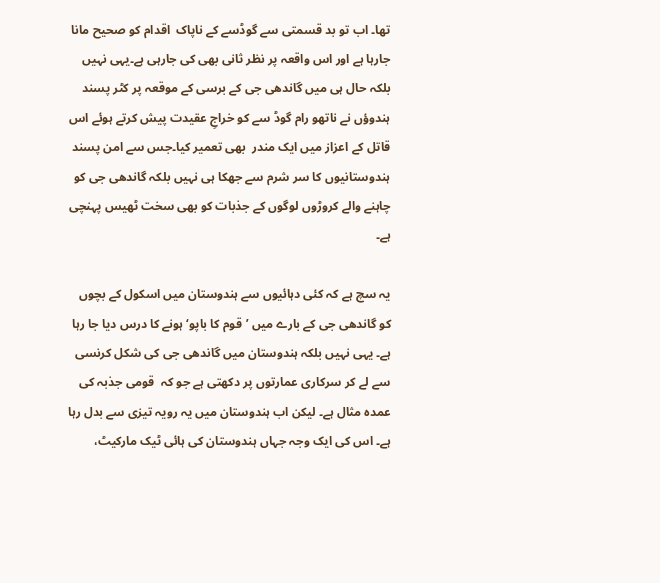تھا۔ اب تو بد قسمتی سے گوڈسے کے ناپاک  اقدام کو صحیح مانا جارہا ہے اور اس واقعہ پر نظر ثانی بھی کی جارہی ہے۔یہی نہیں بلکہ حال ہی میں گاندھی جی کے برسی کے موقعہ پر کٹر پسند ہندوؤں نے ناتھو رام گوڈ سے کو خراجِ عقیدت پیش کرتے ہوئے اس قاتل کے اعزاز میں ایک مندر  بھی تعمیر کیا۔جس سے امن پسند ہندوستانیوں کا سر شرم سے جھکا ہی نہیں بلکہ گاندھی جی کو چاہنے والے کروڑوں لوگوں کے جذبات کو بھی سخت ٹھیس پہنچی ہے۔

یہ سچ ہے کہ کئی دہائیوں سے ہندوستان میں اسکول کے بچوں کو گاندھی جی کے بارے میں ’قوم کا باپو‘ ہونے کا درس دیا جا رہا ہے۔ یہی نہیں بلکہ ہندوستان میں گاندھی جی کی شکل کرنسی سے لے کر سرکاری عمارتوں پر دکھتی ہے جو کہ  قومی جذبہ کی عمدہ مثال ہے۔ لیکن اب ہندوستان میں یہ رویہ تیزی سے بدل رہا ہے۔ اس کی ایک وجہ جہاں ہندوستان کی ہائی ٹیک مارکیٹ،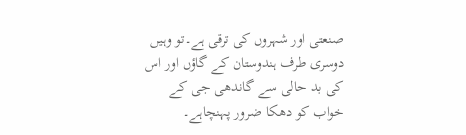صنعتی اور شہروں کی ترقی ہے۔تو وہیں دوسری طرف ہندوستان کے گاؤں اور اس کی بد حالی سے گاندھی جی کے خواب کو دھکا ضرور پہنچاہے۔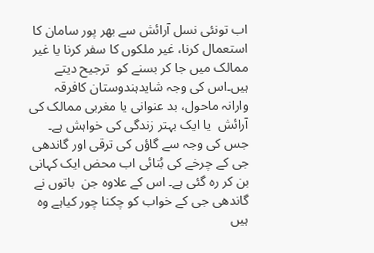اب تونئی نسل آرائش سے بھر پور سامان کا استعمال کرنا، غیر ملکوں کا سفر کرنا یا غیر ممالک میں جا کر بسنے کو  ترجیح دیتے ہیں۔اس کی وجہ شایدہندوستان کافرقہ وارانہ ماحول، بد عنوانی یا مغربی ممالک کی آرائش  یا ایک بہتر زندگی کی خواہش ہے۔ جس کی وجہ سے گاؤں کی ترقی اور گاندھی جی کے چرخے کی بُنائی اب محض ایک کہانی بن کر رہ گئی ہے۔ اس کے علاوہ جن  باتوں نے گاندھی جی کے خواب کو چکنا چور کیاہے وہ ہیں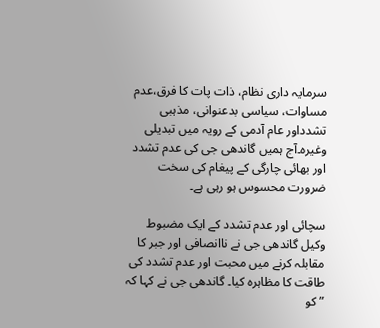سرمایہ داری نظام، ذات پات کا فرق،عدم مساوات، سیاسی بدعنوانی، مذہبی تشدداور عام آدمی کے رویہ میں تبدیلی وغیرہ۔آج ہمیں گاندھی جی کی عدم تشدد اور بھائی چارگی کے پیغام کی سخت ضرورت محسوس ہو رہی ہے۔

سچائی اور عدم تشدد کے ایک مضبوط وکیل گاندھی جی نے ناانصافی اور جبر کا مقابلہ کرنے میں محبت اور عدم تشدد کی طاقت کا مظاہرہ کیا۔ گاندھی جی نے کہا کہ ” کو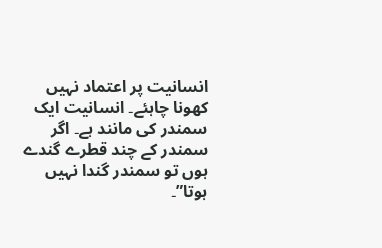انسانیت پر اعتماد نہیں کھونا چاہئے۔ انسانیت ایک سمندر کی مانند ہے۔ اگر سمندر کے چند قطرے گندے ہوں تو سمندر گندا نہیں ہوتا”۔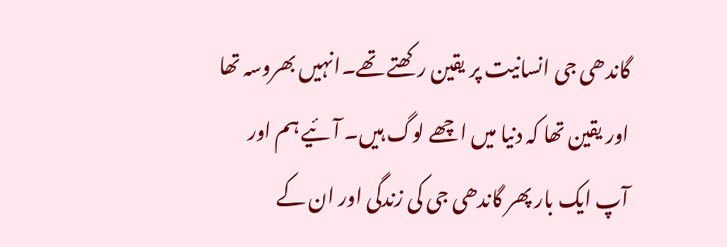گاندھی جی انسانیت پر یقین رکھتے تھے۔انہیں بھروسہ تھا اور یقین تھا کہ دنیا میں اچھے لوگ ہیں۔ آئیے ہم اور آپ ایک بار پھر گاندھی جی کی زندگی اور ان کے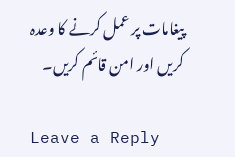پیغامات پر عمل کرنے کا وعدہ کریں اور امن قائم کریں۔

Leave a Reply